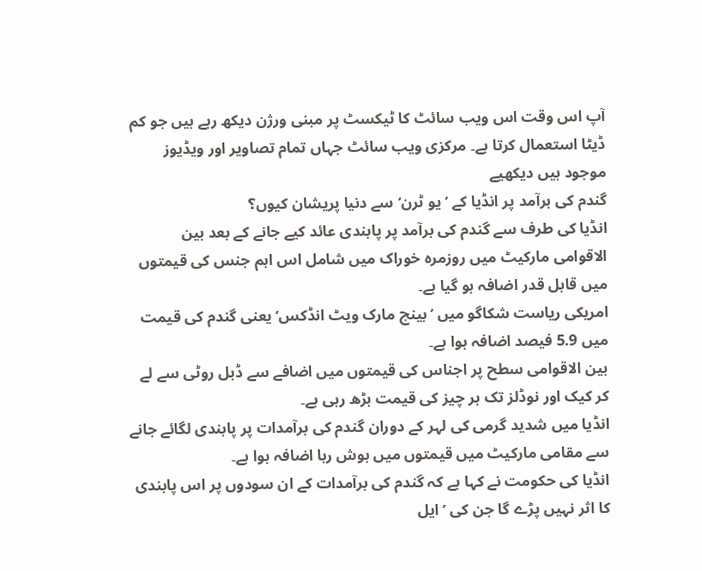آپ اس وقت اس ویب سائٹ کا ٹیکسٹ پر مبنی ورژن دیکھ رہے ہیں جو کم ڈیٹا استعمال کرتا ہے۔ مرکزی ویب سائٹ جہاں تمام تصاویر اور ویڈیوز موجود ہیں دیکھیے
گندم کی برآمد پر انڈیا کے ’یو ٹرن‘ سے دنیا پریشان کیوں؟
انڈیا کی طرف سے گندم کی برآمد پر پابندی عائد کیے جانے کے بعد بین الاقوامی مارکیٹ میں روزمرہ خوراک میں شامل اس اہم جنس کی قیمتوں میں قابل قدر اضافہ ہو گیا ہے۔
امریکی ریاست شکاگو میں ’بینچ مارک ویٹ انڈکس‘ یعنی گندم کی قیمت میں 5.9 فیصد اضافہ ہوا ہے۔
بین الاقوامی سطح پر اجناس کی قیمتوں میں اضافے سے ڈبل روٹی سے لے کر کیک اور نوڈلز تک ہر چیز کی قیمت بڑھ رہی ہے۔
انڈیا میں شدید گرمی کی لہر کے دوران گندم کی برآمدات پر پابندی لگائے جانے سے مقامی مارکیٹ میں قیمتوں میں ہوش ربا اضافہ ہوا ہے۔
انڈیا کی حکومت نے کہا ہے کہ گندم کی برآمدات کے ان سودوں پر اس پابندی کا اثر نہیں پڑے گا جن کی ’ایل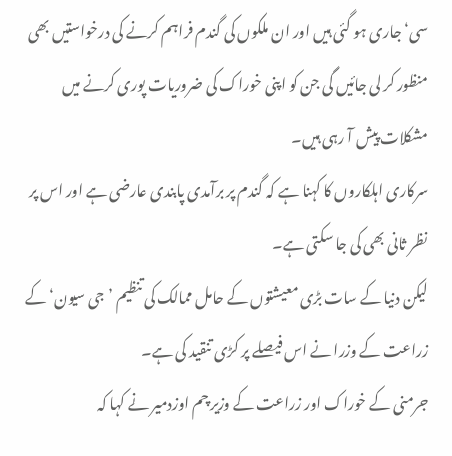سی‘ جاری ہو گئی ہیں اور ان ملکوں کی گندم فراہم کرنے کی درخواستیں بھی منظور کر لی جائیں گی جن کو اپنی خوراک کی ضروریات پوری کرنے میں مشکلات پیش آ رہی ہیں۔
سرکاری اہلکاروں کا کہنا ہے کہ گندم پر برآمدی پابندی عارضی ہے اور اس پر نظر ثانی بھی کی جا سکتی ہے۔
لیکن دنیا کے سات بڑی معیشتوں کے حامل ممالک کی تنظیم ’جی سیون‘ کے زراعت کے وزرا نے اس فیصلے پر کڑی تنقید کی ہے۔
جرمنی کے خوراک اور زراعت کے وزیر چم اوزدمیر نے کہا کہ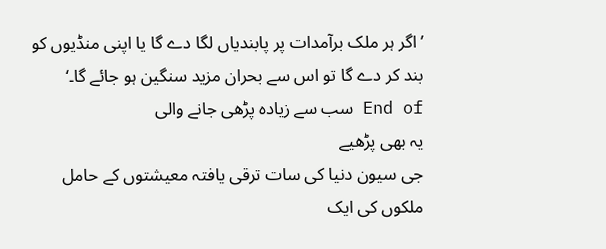’اگر ہر ملک برآمدات پر پابندیاں لگا دے گا یا اپنی منڈیوں کو بند کر دے گا تو اس سے بحران مزید سنگین ہو جائے گا۔‘
End of سب سے زیادہ پڑھی جانے والی
یہ بھی پڑھیے
جی سیون دنیا کی سات ترقی یافتہ معیشتوں کے حامل ملکوں کی ایک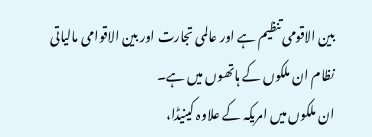بین الاقومی تنظیم ہے اور عالمی تجارت اور بین الاقوامی مالیاتی نظام ان ملکوں کے ہاتھوں میں ہے۔
ان ملکوں میں امریکہ کے علاوہ کینیڈا،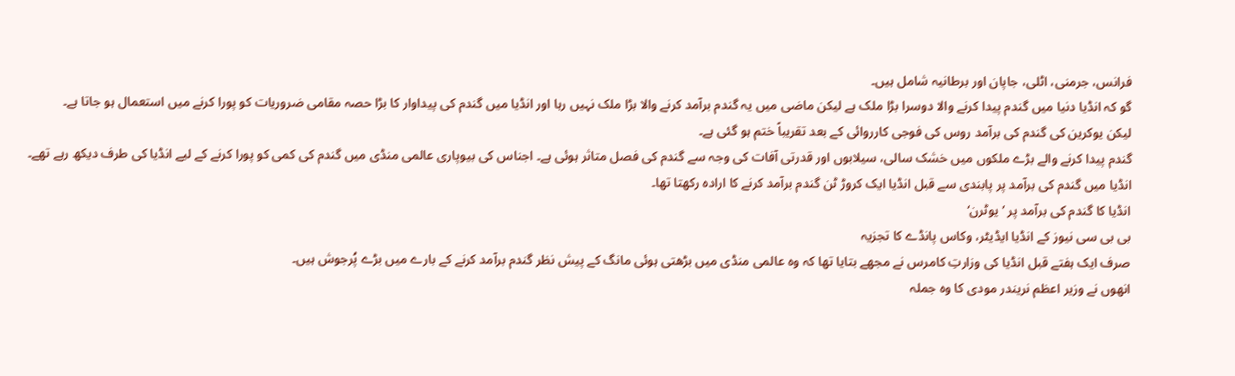فرانس، جرمنی، اٹلی، جاپان اور برطانیہ شامل ہیں۔
گو کہ انڈیا دنیا میں گندم پیدا کرنے والا دوسرا بڑا ملک ہے لیکن ماضی میں یہ گندم برآمد کرنے والا بڑا ملک نہیں رہا اور انڈیا میں گندم کی پیداوار کا بڑا حصہ مقامی ضروریات کو پورا کرنے میں استعمال ہو جاتا ہے۔
لیکن یوکرین کی گندم کی برآمد روس کی فوجی کارروائی کے بعد تقریباً ختم ہو گئی ہے۔
گندم پیدا کرنے والے بڑے ملکوں میں خشک سالی، سیلابوں اور قدرتی آفات کی وجہ سے گندم کی فصل متاثر ہوئی ہے۔ اجناس کی بیوپاری عالمی منڈی میں گندم کی کمی کو پورا کرنے کے لیے انڈیا کی طرف دیکھ رہے تھے۔
انڈیا میں گندم کی برآمد پر پابندی سے قبل انڈیا ایک کروڑ ٹن گندم برآمد کرنے کا ارادہ رکھتا تھا۔
انڈیا کا گندم کی برآمد پر ’یوٹرن‘
بی بی سی نیوز کے انڈیا ایڈیٹر، وکاس پانڈے کا تجزیہ
صرف ایک ہفتے قبل انڈیا کی وزارتِ کامرس نے مجھے بتایا تھا کہ وہ عالمی منڈی میں بڑھتی ہوئی مانگ کے پیش نظر گندم برآمد کرنے کے بارے میں بڑے پُرجوش ہیں۔
انھوں نے وزیر اعظم نریندر مودی کا وہ جملہ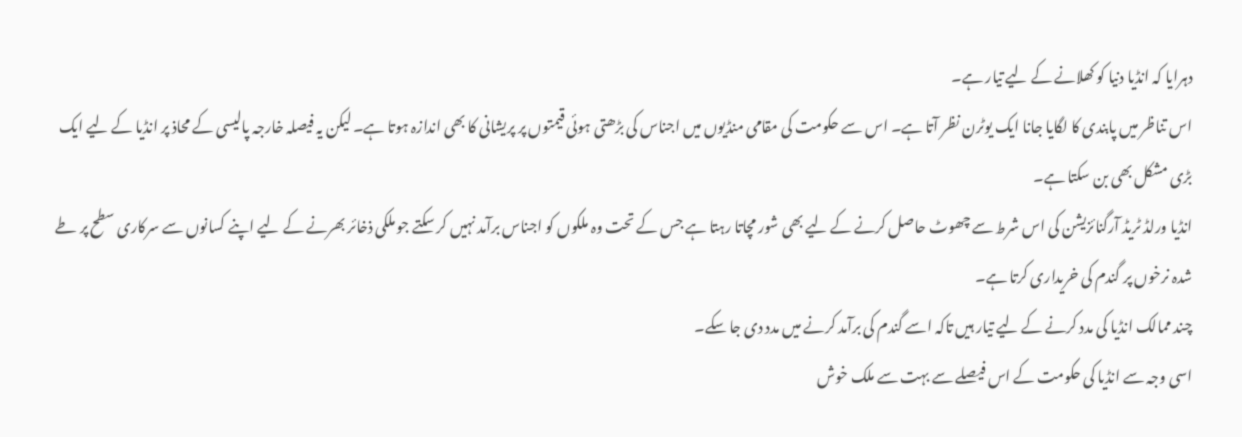دہرایا کہ انڈیا دنیا کو کھلانے کے لیے تیار ہے۔
اس تناظر میں پابندی کا لگایا جانا ایک یوٹرن نظر آتا ہے۔ اس سے حکومت کی مقامی منڈیوں میں اجناس کی بڑھتی ہوئی قیمتوں پر پریشانی کا بھی اندازہ ہوتا ہے۔ لیکن یہ فیصلہ خارجہ پالیسی کے محاذ پر انڈیا کے لیے ایک بڑی مشکل بھی بن سکتا ہے۔
انڈیا ورلڈ ٹریڈ آرگنائزیشن کی اس شرط سے چھوٹ حاصل کرنے کے لیے بھی شور مچاتا رہتا ہے جس کے تحت وہ ملکوں کو اجناس برآمد نہیں کر سکتے جو ملکی ذخائر بھرنے کے لیے اپنے کسانوں سے سرکاری سطح پر طے شدہ نرخوں پر گندم کی خریداری کرتا ہے۔
چند ممالک انڈیا کی مدد کرنے کے لیے تیار ہیں تاکہ اسے گندم کی برآمد کرنے میں مدد دی جا سکے۔
اسی وجہ سے انڈیا کی حکومت کے اس فیصلے سے بہت سے ملک خوش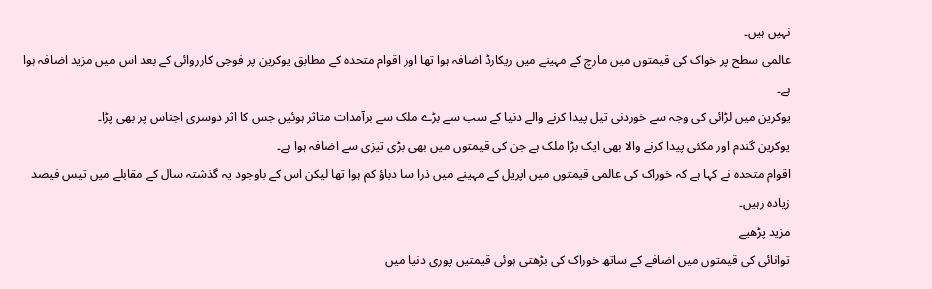نہیں ہیں۔
عالمی سطح پر خواک کی قیمتوں میں مارچ کے مہینے میں ریکارڈ اضافہ ہوا تھا اور اقوام متحدہ کے مطابق یوکرین پر فوجی کارروائی کے بعد اس میں مزید اضافہ ہوا ہے۔
یوکرین میں لڑائی کی وجہ سے خوردنی تیل پیدا کرنے والے دنیا کے سب سے بڑے ملک سے برآمدات متاثر ہوئیں جس کا اثر دوسری اجناس پر بھی پڑا۔
یوکرین گندم اور مکئی پیدا کرنے والا بھی ایک بڑا ملک ہے جن کی قیمتوں میں بھی بڑی تیزی سے اضافہ ہوا ہے۔
اقوام متحدہ نے کہا ہے کہ خوراک کی عالمی قیمتوں میں اپریل کے مہینے میں ذرا سا دباؤ کم ہوا تھا لیکن اس کے باوجود یہ گذشتہ سال کے مقابلے میں تیس فیصد زیادہ رہیں۔
مزید پڑھیے
توانائی کی قیمتوں میں اضافے کے ساتھ خوراک کی بڑھتی ہوئی قیمتیں پوری دنیا میں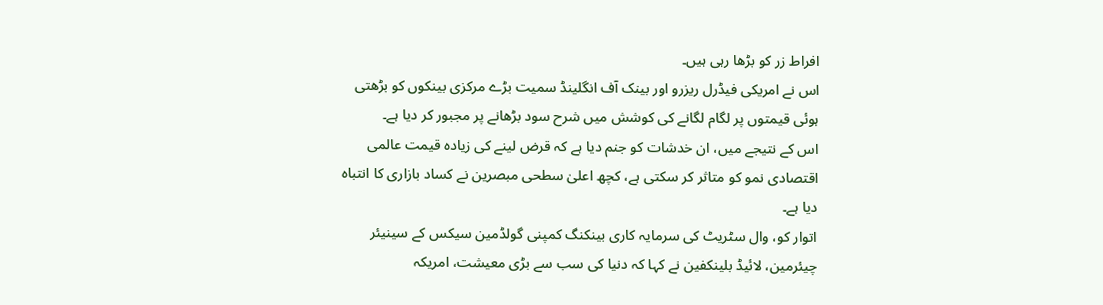افراط زر کو بڑھا رہی ہیں۔
اس نے امریکی فیڈرل ریزرو اور بینک آف انگلینڈ سمیت بڑے مرکزی بینکوں کو بڑھتی ہوئی قیمتوں پر لگام لگانے کی کوشش میں شرح سود بڑھانے پر مجبور کر دیا ہے۔
اس کے نتیجے میں، ان خدشات کو جنم دیا ہے کہ قرض لینے کی زیادہ قیمت عالمی اقتصادی نمو کو متاثر کر سکتی ہے، کچھ اعلیٰ سطحی مبصرین نے کساد بازاری کا انتباہ دیا ہے۔
اتوار کو، وال سٹریٹ کی سرمایہ کاری بینکنگ کمپنی گولڈمین سیکس کے سینیئر چیئرمین، لائیڈ بلینکفین نے کہا کہ دنیا کی سب سے بڑی معیشت، امریکہ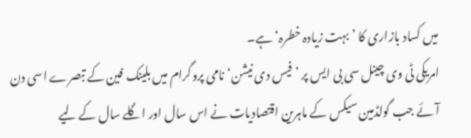میں کساد بازاری کا ’بہت زیادہ خطرہ‘ ہے۔
امریکی ٹی وی چینل سی بی ایس پر ’فیس دی نیشن‘ نامی پروگرام میں بلینک فین کے تبصرے اسی دن آئے جب گولڈمین سیکس کے ماہرین اقتصادیات نے اس سال اور اگلے سال کے لیے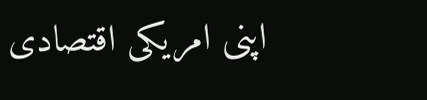اپنی امریکی اقتصادی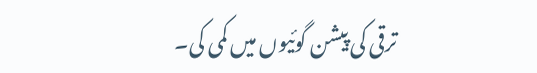ترقی کی پیشن گوئیوں میں کمی کی۔